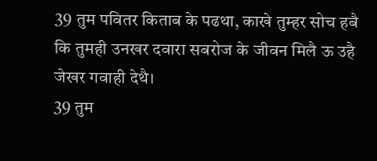39 तुम पवितर किताब के पढथा, काखे तुम्हर सोच हबै कि तुमही उनखर दवारा सबरोज के जीवन मिलै ऊ उहै जेखर गवाही देथै।
39 तुम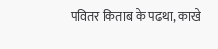पवितर किताब के पढथा, काखे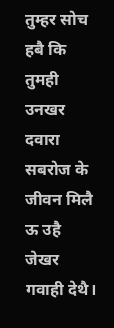तुम्हर सोच हबै कि तुमही उनखर दवारा सबरोज के जीवन मिलै ऊ उहै जेखर गवाही देथै।